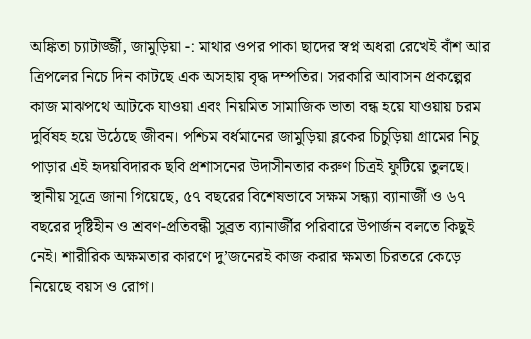অঙ্কিতা চ্যাটার্জ্জী, জামুড়িয়া -: মাথার ওপর পাকা ছাদের স্বপ্ন অধরা রেখেই বাঁশ আর ত্রিপলের নিচে দিন কাটছে এক অসহায় বৃদ্ধ দম্পতির। সরকারি আবাসন প্রকল্পের কাজ মাঝপথে আটকে যাওয়া এবং নিয়মিত সামাজিক ভাতা বন্ধ হয়ে যাওয়ায় চরম দুর্বিষহ হয়ে উঠেছে জীবন। পশ্চিম বর্ধমানের জামুড়িয়া ব্লকের চিচুড়িয়া গ্রামের নিচু পাড়ার এই হৃদয়বিদারক ছবি প্রশাসনের উদাসীনতার করুণ চিত্রই ফুটিয়ে তুলছে।
স্থানীয় সূত্রে জানা গিয়েছে, ৫৭ বছরের বিশেষভাবে সক্ষম সন্ধ্যা ব্যানার্জী ও ৬৭ বছরের দৃষ্টিহীন ও শ্রবণ-প্রতিবন্ধী সুব্রত ব্যানার্জীর পরিবারে উপার্জন বলতে কিছুই নেই। শারীরিক অক্ষমতার কারণে দু’জনেরই কাজ করার ক্ষমতা চিরতরে কেড়ে নিয়েছে বয়স ও রোগ।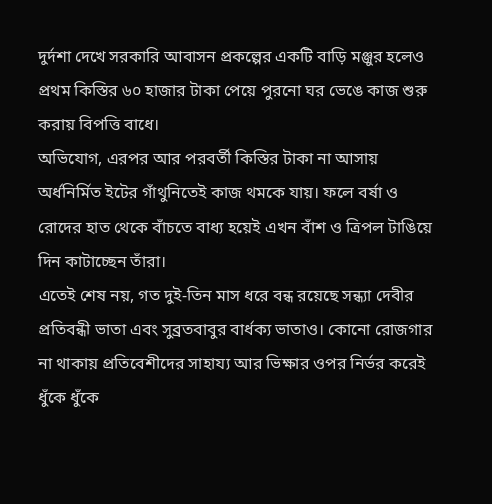দুর্দশা দেখে সরকারি আবাসন প্রকল্পের একটি বাড়ি মঞ্জুর হলেও প্রথম কিস্তির ৬০ হাজার টাকা পেয়ে পুরনো ঘর ভেঙে কাজ শুরু করায় বিপত্তি বাধে।
অভিযোগ, এরপর আর পরবর্তী কিস্তির টাকা না আসায় অর্ধনির্মিত ইটের গাঁথুনিতেই কাজ থমকে যায়। ফলে বর্ষা ও রোদের হাত থেকে বাঁচতে বাধ্য হয়েই এখন বাঁশ ও ত্রিপল টাঙিয়ে দিন কাটাচ্ছেন তাঁরা।
এতেই শেষ নয়, গত দুই-তিন মাস ধরে বন্ধ রয়েছে সন্ধ্যা দেবীর প্রতিবন্ধী ভাতা এবং সুব্রতবাবুর বার্ধক্য ভাতাও। কোনো রোজগার না থাকায় প্রতিবেশীদের সাহায্য আর ভিক্ষার ওপর নির্ভর করেই ধুঁকে ধুঁকে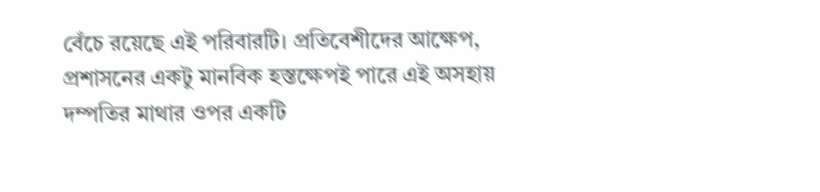বেঁচে রয়েছে এই পরিবারটি। প্রতিবেশীদের আক্ষেপ, প্রশাসনের একটু মানবিক হস্তক্ষেপই পারে এই অসহায় দম্পতির মাথার ওপর একটি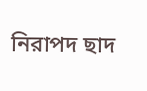নিরাপদ ছাদ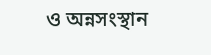ও অন্নসংস্থান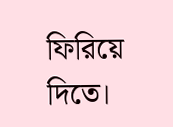ফিরিয়ে দিতে।